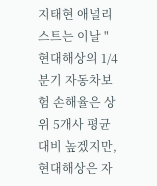지태현 애널리스트는 이날 "현대해상의 1/4분기 자동차보험 손해율은 상위 5개사 평균 대비 높겠지만, 현대해상은 자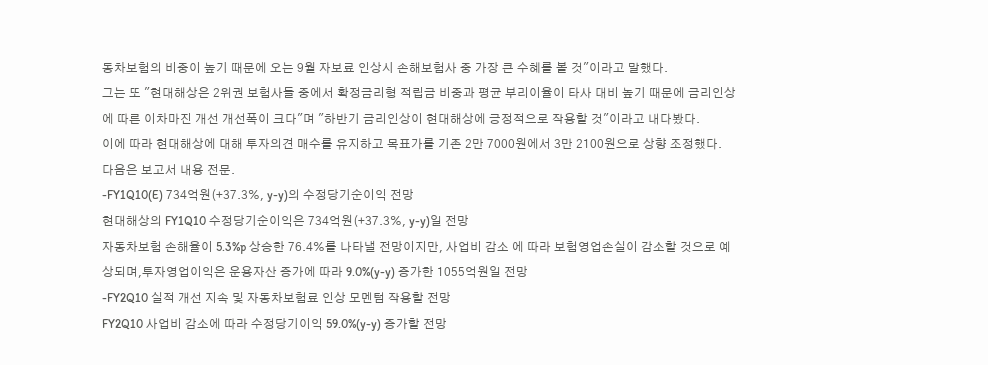동차보험의 비중이 높기 때문에 오는 9월 자보료 인상시 손해보험사 중 가장 큰 수혜를 볼 것"이라고 말했다.
그는 또 "현대해상은 2위권 보험사들 중에서 확정금리형 적립금 비중과 평균 부리이율이 타사 대비 높기 때문에 금리인상에 따른 이차마진 개선 개선폭이 크다"며 "하반기 금리인상이 현대해상에 긍정적으로 작용할 것"이라고 내다봤다.
이에 따라 현대해상에 대해 투자의견 매수를 유지하고 목표가를 기존 2만 7000원에서 3만 2100원으로 상향 조정했다.
다음은 보고서 내용 전문.
-FY1Q10(E) 734억원(+37.3%, y-y)의 수정당기순이익 전망
현대해상의 FY1Q10 수정당기순이익은 734억원(+37.3%, y-y)일 전망
자동차보험 손해율이 5.3%p 상승한 76.4%를 나타낼 전망이지만, 사업비 감소 에 따라 보험영업손실이 감소할 것으로 예상되며,투자영업이익은 운용자산 증가에 따라 9.0%(y-y) 증가한 1055억원일 전망
-FY2Q10 실적 개선 지속 및 자동차보험료 인상 모멘텀 작용할 전망
FY2Q10 사업비 감소에 따라 수정당기이익 59.0%(y-y) 증가할 전망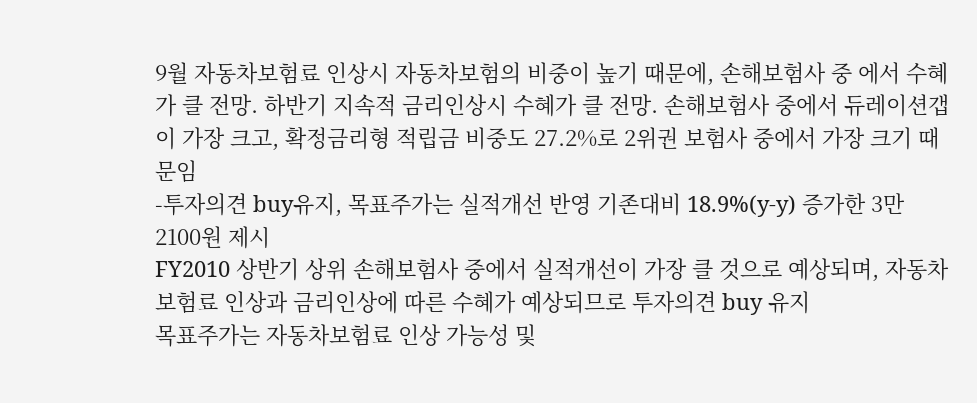9월 자동차보험료 인상시 자동차보험의 비중이 높기 때문에, 손해보험사 중 에서 수혜가 클 전망. 하반기 지속적 금리인상시 수혜가 클 전망. 손해보험사 중에서 듀레이션갭이 가장 크고, 확정금리형 적립금 비중도 27.2%로 2위권 보험사 중에서 가장 크기 때문임
-투자의견 buy유지, 목표주가는 실적개선 반영 기존대비 18.9%(y-y) 증가한 3만 2100원 제시
FY2010 상반기 상위 손해보험사 중에서 실적개선이 가장 클 것으로 예상되며, 자동차보험료 인상과 금리인상에 따른 수혜가 예상되므로 투자의견 buy 유지
목표주가는 자동차보험료 인상 가능성 및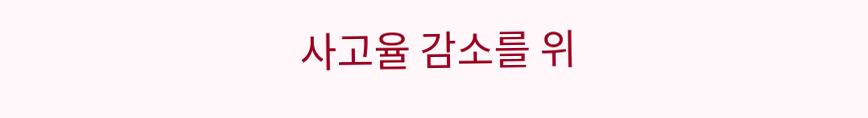사고율 감소를 위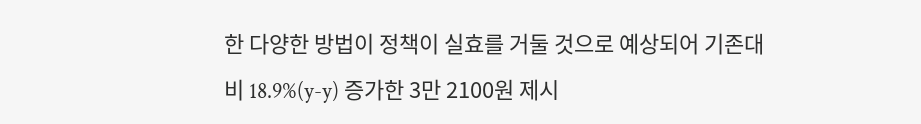한 다양한 방법이 정책이 실효를 거둘 것으로 예상되어 기존대비 18.9%(y-y) 증가한 3만 2100원 제시